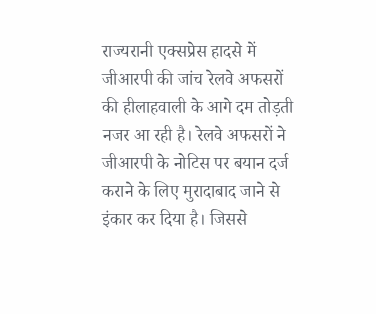राज्यरानी एक्सप्रेस हादसे में जीआरपी की जांच रेलवे अफसरों की हीलाहवाली के आगे दम तोड़ती नजर आ रही है। रेलवे अफसरों ने जीआरपी के नोटिस पर बयान दर्ज कराने के लिए मुरादाबाद जाने से इंकार कर दिया है। जिससे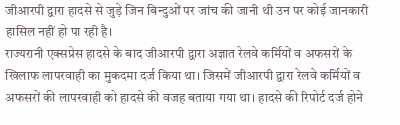जीआरपी द्वारा हादसे से जुड़े जिन बिन्दुओं पर जांच की जानी थी उन पर कोई जानकारी हासिल नहीं हो पा रही है।
राज्यरानी एक्सप्रेस हादसे के बाद जीआरपी द्वारा अज्ञात रेलवे कर्मियों व अफसरों के खिलाफ लापरवाही का मुकदमा दर्ज किया था। जिसमें जीआरपी द्वारा रेलवे कर्मियों व अफसरों की लापरवाही को हादसे की वजह बताया गया था। हादसे की रिपोर्ट दर्ज होने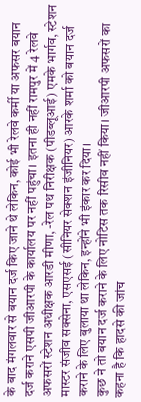के बाद मंगलवार से बयान दर्ज किए जाने थे लेकिन, कोई भी रेलवे कर्मी या अफसर बयान दर्ज कराने एसपी जीआरपी के कार्यालय पर नहीं पहुंचा। इतना ही नहीं रामपुर में 4 रेलवे अफसरों स्टेशन अधीक्षक आरडी मीणा, -रेल पथ निरीक्षक (पीडब्लूआई) एमके भार्गव, स्टेशन मास्टर संजीव सक्सेना, एसएसई (सीनियर सेक्शन इंजीनियर) आरके शर्मा को बयान दर्ज कराने के लिए बुलाया था लेकिन, इन्होंने भी इंकार कर दिया।
कुछ ने तो बयान दर्ज कराने के लिए नोटिस तक रिसीव नहीं किया। जीआरपी अफसरों का कहना है कि हादसे की जांच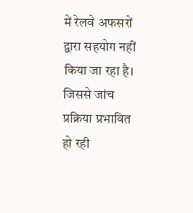में रेलवे अफसरों द्वारा सहयोग नहीं किया जा रहा है। जिससे जांच प्रक्रिया प्रभावित हो रही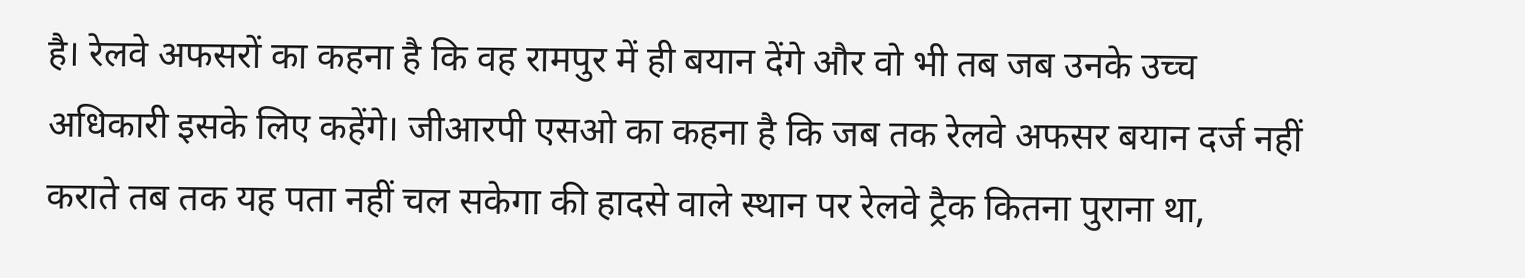है। रेलवे अफसरों का कहना है कि वह रामपुर में ही बयान देंगे और वो भी तब जब उनके उच्च अधिकारी इसके लिए कहेंगे। जीआरपी एसओ का कहना है कि जब तक रेलवे अफसर बयान दर्ज नहीं कराते तब तक यह पता नहीं चल सकेगा की हादसे वाले स्थान पर रेलवे ट्रैक कितना पुराना था,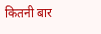कितनी बार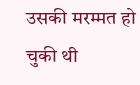उसकी मरम्मत हो चुकी थी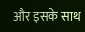और इसके साथ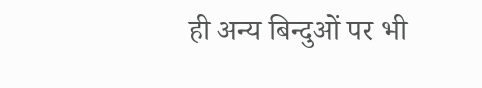ही अन्य बिन्दुओं पर भी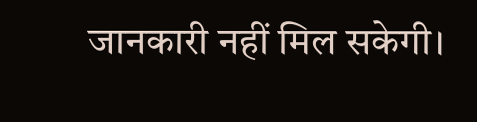जानकारी नहीं मिल सकेगी।